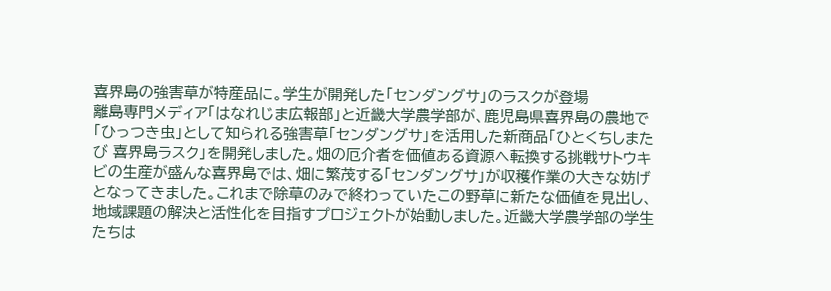喜界島の強害草が特産品に。学生が開発した「センダングサ」のラスクが登場
離島専門メディア「はなれじま広報部」と近畿大学農学部が、鹿児島県喜界島の農地で「ひっつき虫」として知られる強害草「センダングサ」を活用した新商品「ひとくちしまたび 喜界島ラスク」を開発しました。畑の厄介者を価値ある資源へ転換する挑戦サトウキビの生産が盛んな喜界島では、畑に繁茂する「センダングサ」が収穫作業の大きな妨げとなってきました。これまで除草のみで終わっていたこの野草に新たな価値を見出し、地域課題の解決と活性化を目指すプロジェクトが始動しました。近畿大学農学部の学生たちは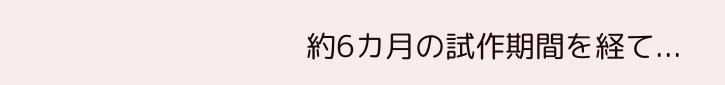約6カ月の試作期間を経て...